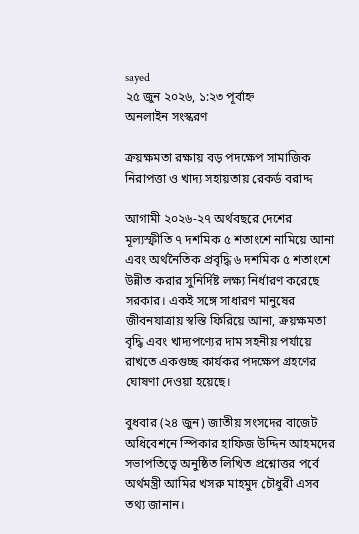sayed
২৫ জুন ২০২৬, ১:২৩ পূর্বাহ্ন
অনলাইন সংস্করণ

ক্রয়ক্ষমতা রক্ষায় বড় পদক্ষেপ সামাজিক নিরাপত্তা ও খাদ্য সহায়তায় রেকর্ড বরাদ্দ

আগামী ২০২৬-২৭ অর্থবছরে দেশের মূল্যস্ফীতি ৭ দশমিক ৫ শতাংশে নামিয়ে আনা এবং অর্থনৈতিক প্রবৃদ্ধি ৬ দশমিক ৫ শতাংশে উন্নীত করার সুনির্দিষ্ট লক্ষ্য নির্ধারণ করেছে সরকার। একই সঙ্গে সাধারণ মানুষের জীবনযাত্রায় স্বস্তি ফিরিয়ে আনা, ক্রয়ক্ষমতা বৃদ্ধি এবং খাদ্যপণ্যের দাম সহনীয় পর্যায়ে রাখতে একগুচ্ছ কার্যকর পদক্ষেপ গ্রহণের ঘোষণা দেওয়া হয়েছে।

বুধবার (২৪ জুন) জাতীয় সংসদের বাজেট অধিবেশনে স্পিকার হাফিজ উদ্দিন আহমদের সভাপতিত্বে অনুষ্ঠিত লিখিত প্রশ্নোত্তর পর্বে অর্থমন্ত্রী আমির খসরু মাহমুদ চৌধুরী এসব তথ্য জানান।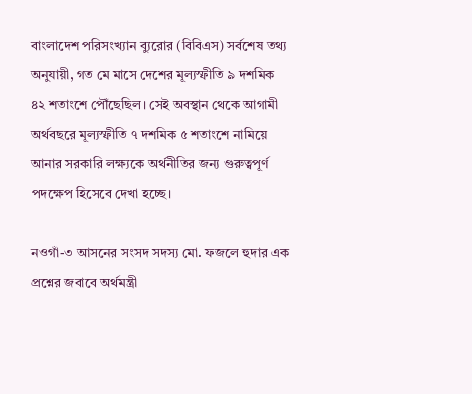বাংলাদেশ পরিসংখ্যান ব্যুরোর (বিবিএস) সর্বশেষ তথ্য অনুযায়ী, গত মে মাসে দেশের মূল্যস্ফীতি ৯ দশমিক ৪২ শতাংশে পৌঁছেছিল। সেই অবস্থান থেকে আগামী অর্থবছরে মূল্যস্ফীতি ৭ দশমিক ৫ শতাংশে নামিয়ে আনার সরকারি লক্ষ্যকে অর্থনীতির জন্য গুরুত্বপূর্ণ পদক্ষেপ হিসেবে দেখা হচ্ছে।

নওগাঁ-৩ আসনের সংসদ সদস্য মো. ফজলে হুদার এক প্রশ্নের জবাবে অর্থমন্ত্রী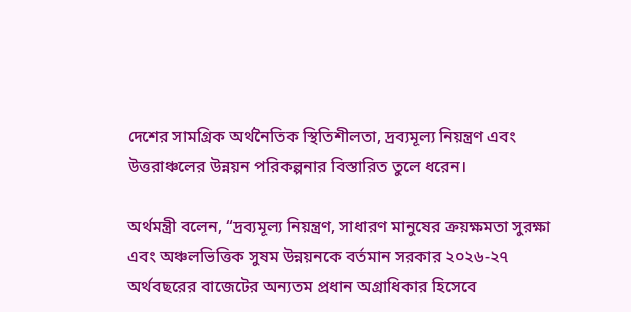দেশের সামগ্রিক অর্থনৈতিক স্থিতিশীলতা, দ্রব্যমূল্য নিয়ন্ত্রণ এবং উত্তরাঞ্চলের উন্নয়ন পরিকল্পনার বিস্তারিত তুলে ধরেন।

অর্থমন্ত্রী বলেন, “দ্রব্যমূল্য নিয়ন্ত্রণ, সাধারণ মানুষের ক্রয়ক্ষমতা সুরক্ষা এবং অঞ্চলভিত্তিক সুষম উন্নয়নকে বর্তমান সরকার ২০২৬-২৭ অর্থবছরের বাজেটের অন্যতম প্রধান অগ্রাধিকার হিসেবে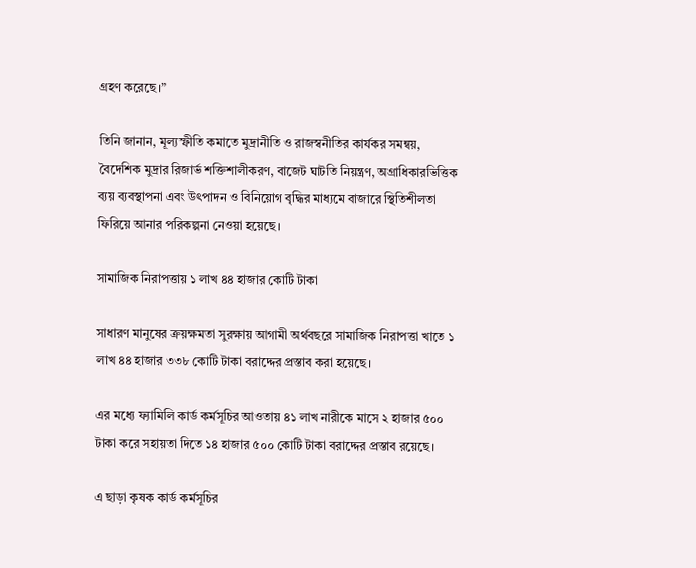গ্রহণ করেছে।”

তিনি জানান, মূল্যস্ফীতি কমাতে মুদ্রানীতি ও রাজস্বনীতির কার্যকর সমন্বয়, বৈদেশিক মুদ্রার রিজার্ভ শক্তিশালীকরণ, বাজেট ঘাটতি নিয়ন্ত্রণ, অগ্রাধিকারভিত্তিক ব্যয় ব্যবস্থাপনা এবং উৎপাদন ও বিনিয়োগ বৃদ্ধির মাধ্যমে বাজারে স্থিতিশীলতা ফিরিয়ে আনার পরিকল্পনা নেওয়া হয়েছে।

সামাজিক নিরাপত্তায় ১ লাখ ৪৪ হাজার কোটি টাকা

সাধারণ মানুষের ক্রয়ক্ষমতা সুরক্ষায় আগামী অর্থবছরে সামাজিক নিরাপত্তা খাতে ১ লাখ ৪৪ হাজার ৩৩৮ কোটি টাকা বরাদ্দের প্রস্তাব করা হয়েছে।

এর মধ্যে ফ্যামিলি কার্ড কর্মসূচির আওতায় ৪১ লাখ নারীকে মাসে ২ হাজার ৫০০ টাকা করে সহায়তা দিতে ১৪ হাজার ৫০০ কোটি টাকা বরাদ্দের প্রস্তাব রয়েছে।

এ ছাড়া কৃষক কার্ড কর্মসূচির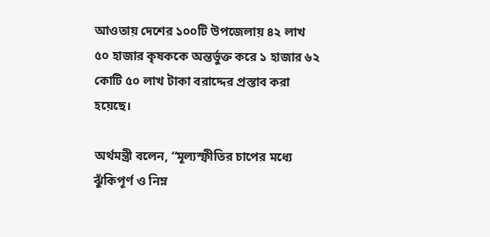আওতায় দেশের ১০০টি উপজেলায় ৪২ লাখ ৫০ হাজার কৃষককে অন্তর্ভুক্ত করে ১ হাজার ৬২ কোটি ৫০ লাখ টাকা বরাদ্দের প্রস্তাব করা হয়েছে।

অর্থমন্ত্রী বলেন, “মূল্যস্ফীতির চাপের মধ্যে ঝুঁকিপূর্ণ ও নিম্ন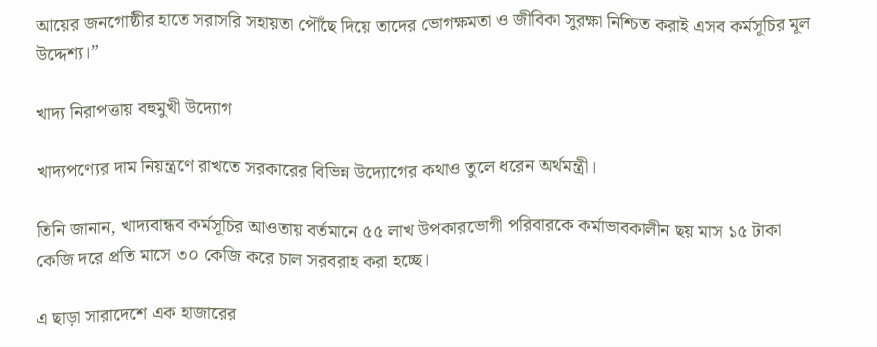আয়ের জনগোষ্ঠীর হাতে সরাসরি সহায়তা পৌঁছে দিয়ে তাদের ভোগক্ষমতা ও জীবিকা সুরক্ষা নিশ্চিত করাই এসব কর্মসূচির মূল উদ্দেশ্য।”

খাদ্য নিরাপত্তায় বহুমুখী উদ্যোগ

খাদ্যপণ্যের দাম নিয়ন্ত্রণে রাখতে সরকারের বিভিন্ন উদ্যোগের কথাও তুলে ধরেন অর্থমন্ত্রী।

তিনি জানান, খাদ্যবান্ধব কর্মসূচির আওতায় বর্তমানে ৫৫ লাখ উপকারভোগী পরিবারকে কর্মাভাবকালীন ছয় মাস ১৫ টাকা কেজি দরে প্রতি মাসে ৩০ কেজি করে চাল সরবরাহ করা হচ্ছে।

এ ছাড়া সারাদেশে এক হাজারের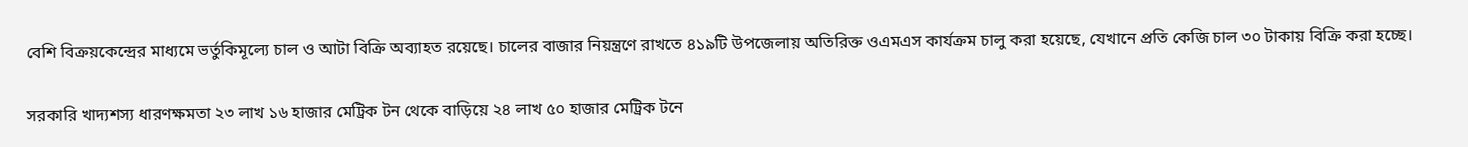বেশি বিক্রয়কেন্দ্রের মাধ্যমে ভর্তুকিমূল্যে চাল ও আটা বিক্রি অব্যাহত রয়েছে। চালের বাজার নিয়ন্ত্রণে রাখতে ৪১৯টি উপজেলায় অতিরিক্ত ওএমএস কার্যক্রম চালু করা হয়েছে, যেখানে প্রতি কেজি চাল ৩০ টাকায় বিক্রি করা হচ্ছে।

সরকারি খাদ্যশস্য ধারণক্ষমতা ২৩ লাখ ১৬ হাজার মেট্রিক টন থেকে বাড়িয়ে ২৪ লাখ ৫০ হাজার মেট্রিক টনে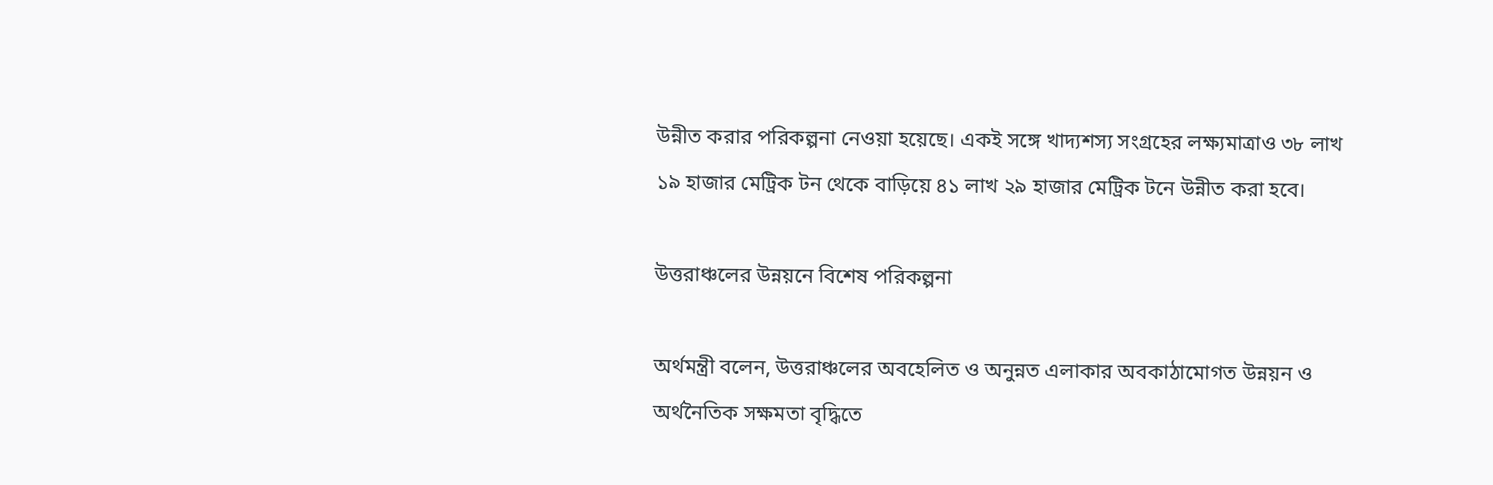উন্নীত করার পরিকল্পনা নেওয়া হয়েছে। একই সঙ্গে খাদ্যশস্য সংগ্রহের লক্ষ্যমাত্রাও ৩৮ লাখ ১৯ হাজার মেট্রিক টন থেকে বাড়িয়ে ৪১ লাখ ২৯ হাজার মেট্রিক টনে উন্নীত করা হবে।

উত্তরাঞ্চলের উন্নয়নে বিশেষ পরিকল্পনা

অর্থমন্ত্রী বলেন, উত্তরাঞ্চলের অবহেলিত ও অনুন্নত এলাকার অবকাঠামোগত উন্নয়ন ও অর্থনৈতিক সক্ষমতা বৃদ্ধিতে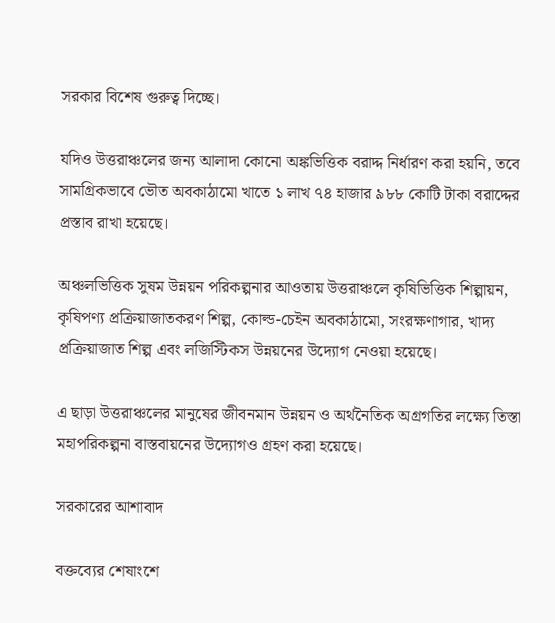সরকার বিশেষ গুরুত্ব দিচ্ছে।

যদিও উত্তরাঞ্চলের জন্য আলাদা কোনো অঙ্কভিত্তিক বরাদ্দ নির্ধারণ করা হয়নি, তবে সামগ্রিকভাবে ভৌত অবকাঠামো খাতে ১ লাখ ৭৪ হাজার ৯৮৮ কোটি টাকা বরাদ্দের প্রস্তাব রাখা হয়েছে।

অঞ্চলভিত্তিক সুষম উন্নয়ন পরিকল্পনার আওতায় উত্তরাঞ্চলে কৃষিভিত্তিক শিল্পায়ন, কৃষিপণ্য প্রক্রিয়াজাতকরণ শিল্প, কোল্ড-চেইন অবকাঠামো, সংরক্ষণাগার, খাদ্য প্রক্রিয়াজাত শিল্প এবং লজিস্টিকস উন্নয়নের উদ্যোগ নেওয়া হয়েছে।

এ ছাড়া উত্তরাঞ্চলের মানুষের জীবনমান উন্নয়ন ও অর্থনৈতিক অগ্রগতির লক্ষ্যে তিস্তা মহাপরিকল্পনা বাস্তবায়নের উদ্যোগও গ্রহণ করা হয়েছে।

সরকারের আশাবাদ

বক্তব্যের শেষাংশে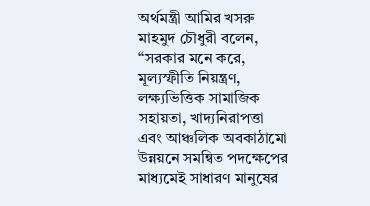অর্থমন্ত্রী আমির খসরু মাহমুদ চৌধুরী বলেন, “সরকার মনে করে, মূল্যস্ফীতি নিয়ন্ত্রণ, লক্ষ্যভিত্তিক সামাজিক সহায়তা, খাদ্যনিরাপত্তা এবং আঞ্চলিক অবকাঠামো উন্নয়নে সমন্বিত পদক্ষেপের মাধ্যমেই সাধারণ মানুষের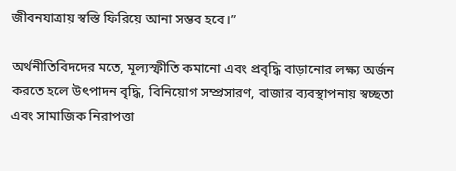জীবনযাত্রায় স্বস্তি ফিরিয়ে আনা সম্ভব হবে।”

অর্থনীতিবিদদের মতে, মূল্যস্ফীতি কমানো এবং প্রবৃদ্ধি বাড়ানোর লক্ষ্য অর্জন করতে হলে উৎপাদন বৃদ্ধি, বিনিয়োগ সম্প্রসারণ, বাজার ব্যবস্থাপনায় স্বচ্ছতা এবং সামাজিক নিরাপত্তা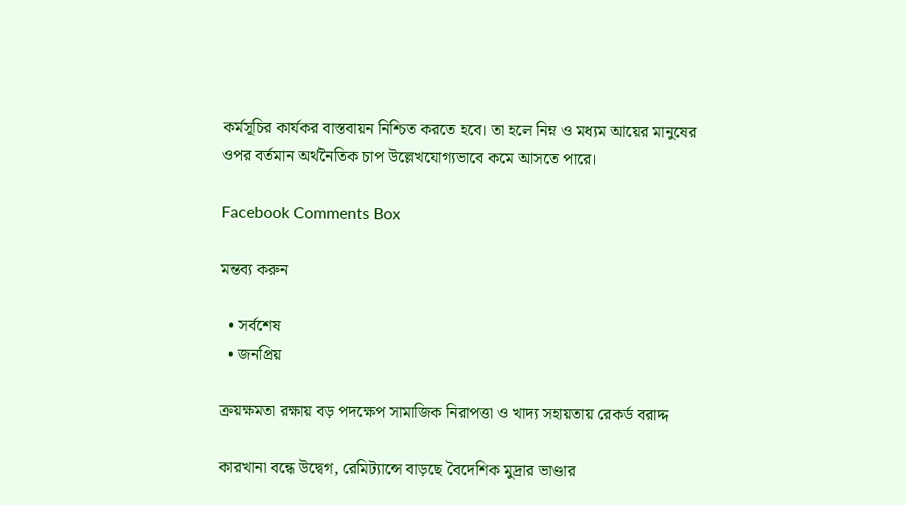কর্মসূচির কার্যকর বাস্তবায়ন নিশ্চিত করতে হবে। তা হলে নিম্ন ও মধ্যম আয়ের মানুষের ওপর বর্তমান অর্থনৈতিক চাপ উল্লেখযোগ্যভাবে কমে আসতে পারে।

Facebook Comments Box

মন্তব্য করুন

  • সর্বশেষ
  • জনপ্রিয়

ক্রয়ক্ষমতা রক্ষায় বড় পদক্ষেপ সামাজিক নিরাপত্তা ও খাদ্য সহায়তায় রেকর্ড বরাদ্দ

কারখানা বন্ধে উদ্বেগ, রেমিট্যান্সে বাড়ছে বৈদেশিক মুদ্রার ভাণ্ডার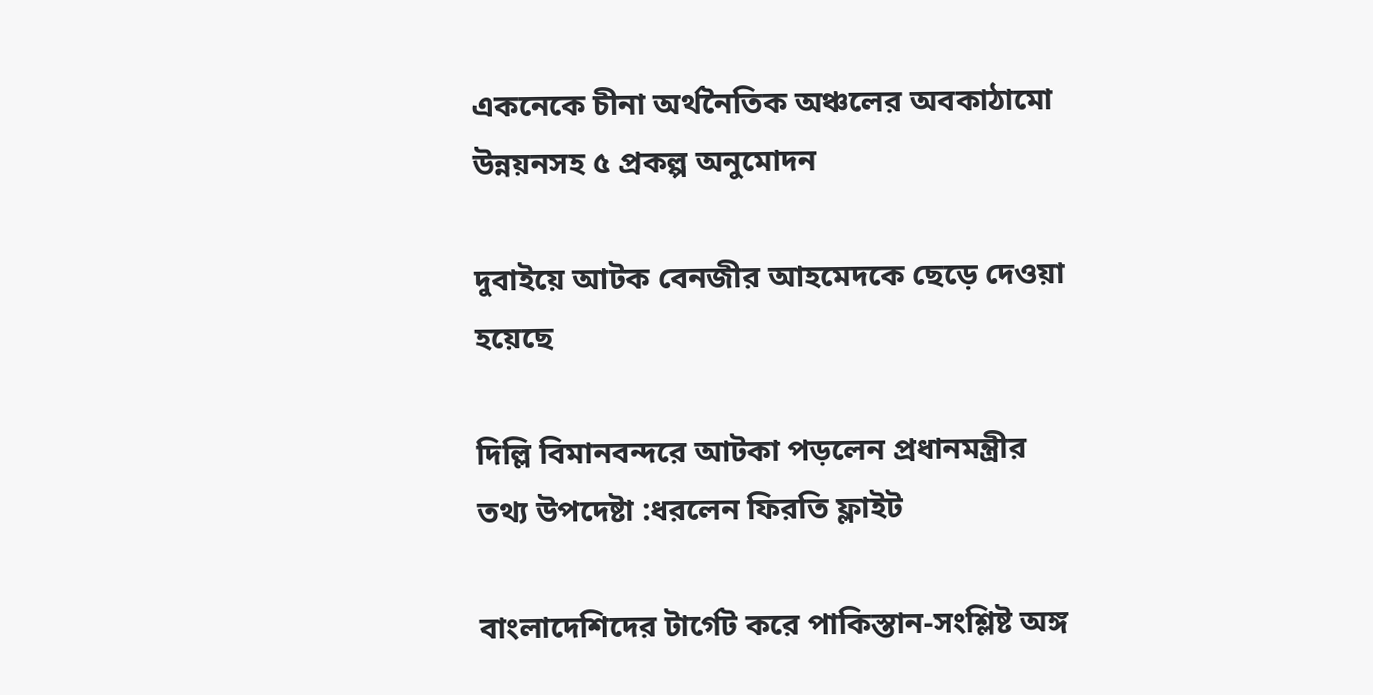একনেকে চীনা অর্থনৈতিক অঞ্চলের অবকাঠামো উন্নয়নসহ ৫ প্রকল্প অনুমোদন

দুবাইয়ে আটক বেনজীর আহমেদকে ছেড়ে দেওয়া হয়েছে

দিল্লি বিমানবন্দরে আটকা পড়লেন প্রধানমন্ত্রীর তথ্য উপদেষ্টা :ধরলেন ফিরতি ফ্লাইট

বাংলাদেশিদের টার্গেট করে পাকিস্তান-সংশ্লিষ্ট অঙ্গ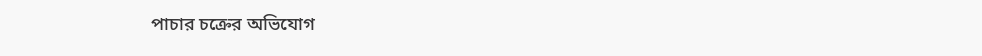পাচার চক্রের অভিযোগ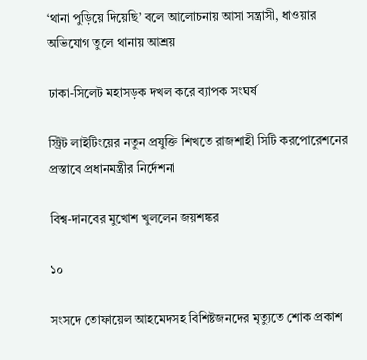‘থানা পুড়িয়ে দিয়েছি’ বলে আলোচনায় আসা সন্ত্রাসী, ধাওয়ার অভিযোগ তুলে থানায় আশ্রয়

ঢাকা-সিলেট মহাসড়ক দখল করে ব্যাপক সংঘর্ষ

স্ট্রিট লাইটিংয়ের নতুন প্রযুক্তি শিখতে রাজশাহী সিটি করপোরেশনের প্রস্তাবে প্রধানমন্ত্রীর নির্দেশনা

বিশ্ব-দানবের মুখোশ খুললেন জয়শঙ্কর

১০

সংসদে তোফায়েল আহমেদসহ বিশিষ্টজনদের মৃত্যুতে শোক প্রকাশ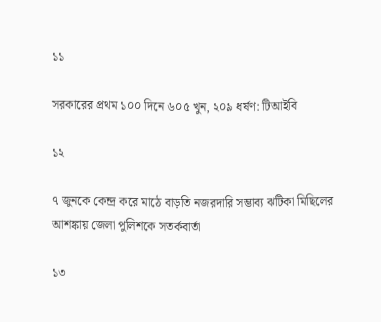১১

সরকারের প্রথম ১০০ দিনে ৬০৫ খুন, ২০৯ ধর্ষণ: টিআইবি

১২

৭ জুনকে কেন্দ্র করে মাঠে বাড়তি নজরদারি সম্ভাব্য ঝটিকা মিছিলের আশঙ্কায় জেলা পুলিশকে সতর্কবার্তা

১৩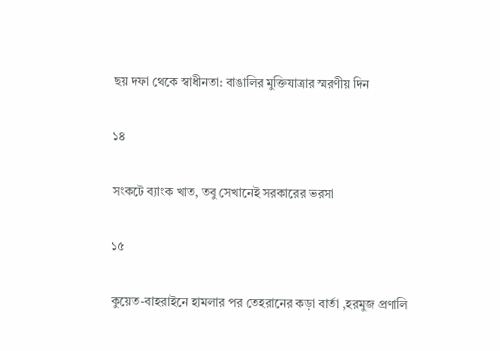ছয় দফা থেকে স্বাধীনতা: বাঙালির মুক্তিযাত্রার স্মরণীয় দিন

১৪

সংকটে ব্যাংক খাত, তবু সেখানেই সরকারের ভরসা

১৫

কুয়েত-বাহরাইনে হামলার পর তেহরানের কড়া বার্তা ,হরমুজ প্রণালি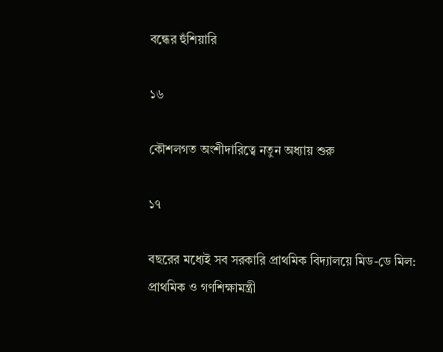বন্ধের হুঁশিয়ারি

১৬

কৌশলগত অংশীদারিত্বে নতুন অধ্যায় শুরু

১৭

বছরের মধ্যেই সব সরকারি প্রাথমিক বিদ্যালয়ে মিড-ডে মিল: প্রাথমিক ও গণশিক্ষামন্ত্রী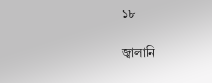১৮

জ্বালানি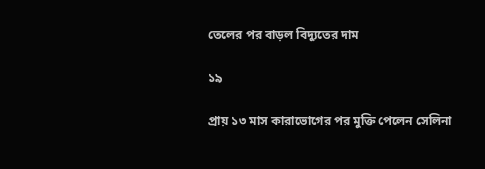তেলের পর বাড়ল বিদ্যুতের দাম

১৯

প্রায় ১৩ মাস কারাভোগের পর মুক্তি পেলেন সেলিনা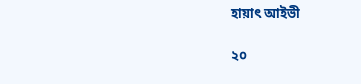হায়াৎ আইভী

২০